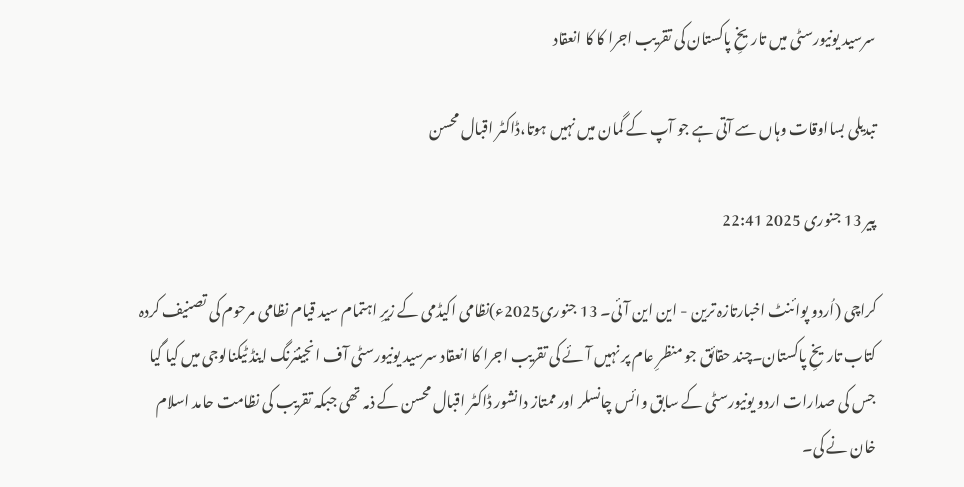سرسید یونیورسٹی میں تاریخِ پاکستان کی تقریب اجرا کا کا انعقاد

تبدیلی بسااوقات وہاں سے آتی ہے جو آپ کے گمان میں نہیں ہوتا،ڈاکٹر اقبال محسن

پیر 13 جنوری 2025 22:41

کراچی (اُردو پوائنٹ اخبارتازہ ترین - این این آئی۔ 13 جنوری2025ء)نظامی اکیڈمی کے زیرِ اہتمام سید قیام نظامی مرحوم کی تصنیف کردہ کتاب تاریخِ پاکستان۔چند حقائق جو منظرِ عام پر نہیں آئے کی تقریب اجرا کا انعقاد سرسید یونیورسٹی آف انجینئرنگ اینڈ ٹیکنالوجی میں کیا گیا جس کی صدارات اردو یونیورسٹی کے سابق وائس چانسلر اور ممتاز دانشور ڈاکٹر اقبال محسن کے ذمہ تھی جبکہ تقریب کی نظامت حامد اسلام خان نے کی۔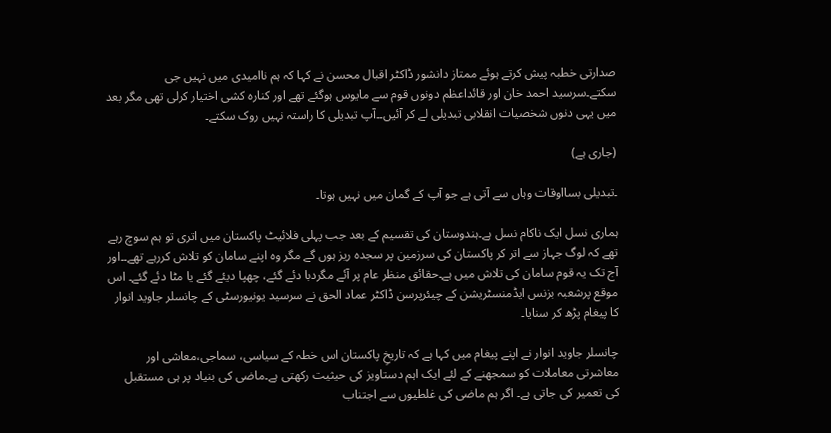صدارتی خطبہ پیش کرتے ہوئے ممتاز دانشور ڈاکٹر اقبال محسن نے کہا کہ ہم ناامیدی میں نہیں جی سکتے۔سرسید احمد خان اور قائداعظم دونوں قوم سے مایوس ہوگئے تھے اور کنارہ کشی اختیار کرلی تھی مگر بعد میں یہی دنوں شخصیات انقلابی تبدیلی لے کر آئیں۔۔آپ تبدیلی کا راستہ نہیں روک سکتے۔

(جاری ہے)

۔تبدیلی بسااوقات وہاں سے آتی ہے جو آپ کے گمان میں نہیں ہوتا۔

ہماری نسل ایک ناکام نسل ہے۔ہندوستان کی تقسیم کے بعد جب پہلی فلائیٹ پاکستان میں اتری تو ہم سوچ رہے تھے کہ لوگ جہاز سے اتر کر پاکستان کی سرزمین پر سجدہ ریز ہوں گے مگر وہ اپنے سامان کو تلاش کررہے تھے۔۔اور آج تک یہ قوم سامان کی تلاش میں ہے۔حقائق منظر عام پر آئے مگردبا دئے گئے، چھپا دیئے گئے یا مٹا دئے گئے۔ اس موقع پرشعبہ بزنس ایڈمنسٹریشن کے چیئرپرسن ڈاکٹر عماد الحق نے سرسید یونیورسٹی کے چانسلر جاوید انوار کا پیغام پڑھ کر سنایا۔

چانسلر جاوید انوار نے اپنے پیغام میں کہا ہے کہ تاریخِ پاکستان اس خطہ کے سیاسی، سماجی،معاشی اور معاشرتی معاملات کو سمجھنے کے لئے ایک اہم دستاویز کی حیثیت رکھتی ہے۔ماضی کی بنیاد پر ہی مستقبل کی تعمیر کی جاتی ہے۔ اگر ہم ماضی کی غلطیوں سے اجتناب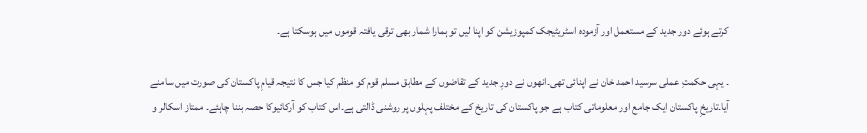کرتے ہوئے دور جدید کے مستعمل اور آزمودہ اسٹریٹیجک کمپوزیشن کو اپنا لیں تو ہمارا شمار بھی ترقی یافتہ قوموں میں ہوسکتا ہے۔

۔ یہی حکمتِ عملی سرسید احمد خان نے اپنائی تھی۔انھوں نے دورِ جدید کے تقاضوں کے مطابق مسلم قوم کو منظم کیا جس کا نتیجہ قیامِ پاکستان کی صورت میں سامنے آیا۔تاریخِ پاکستان ایک جامع اور معلوماتی کتاب ہے جو پاکستان کی تاریخ کے مختلف پہلوں پر روشنی ڈالتی ہے۔اس کتاب کو آرکائیوکا حصہ بننا چاہئے۔ ممتاز اسکالر و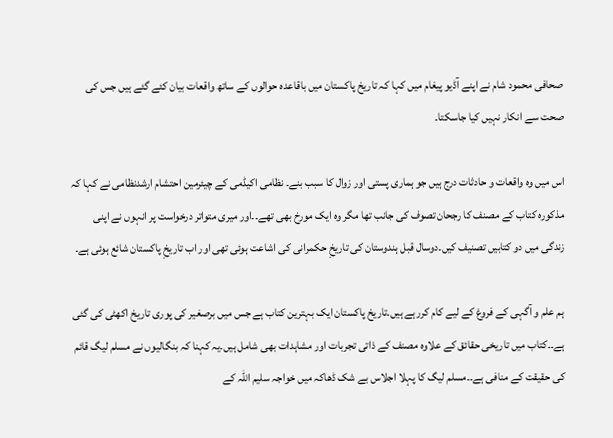صحافی محمود شام نے اپنے آڈیو پیغام میں کہا کہ تاریخ پاکستان میں باقاعدہ حوالوں کے ساتھ واقعات بیان کئے گئے ہیں جس کی صحت سے انکار نہیں کیا جاسکتا۔

اس میں وہ واقعات و حادثات درج ہیں جو ہماری پستی اور زوال کا سبب بنے۔ نظامی اکیڈمی کے چیئرمین احتشام ارشدنظامی نے کہا کہ مذکورہ کتاب کے مصنف کا رجحان تصوف کی جانب تھا مگر وہ ایک مورخ بھی تھے۔۔اور میری متواتر درخواست پر انہوں نے اپنی زندگی میں دو کتابیں تصنیف کیں۔دوسال قبل ہندوستان کی تاریخِ حکمرانی کی اشاعت ہوئی تھی اور اب تاریخِ پاکستان شائع ہوئی ہے۔

ہم علم و آگہی کے فروغ کے لیے کام کررہے ہیں۔تاریخ پاکستان ایک بہترین کتاب ہے جس میں برصغیر کی پوری تاریخ اکھٹی کی گئی ہے۔۔کتاب میں تاریخی حقائق کے علاوہ مصنف کے ذاتی تجربات اور مشاہدات بھی شامل ہیں۔یہ کہنا کہ بنگالیوں نے مسلم لیگ قائم کی حقیقت کے منافی ہے۔۔مسلم لیگ کا پہلا اجلاس بے شک ڈھاکہ میں خواجہ سلیم اللہ کے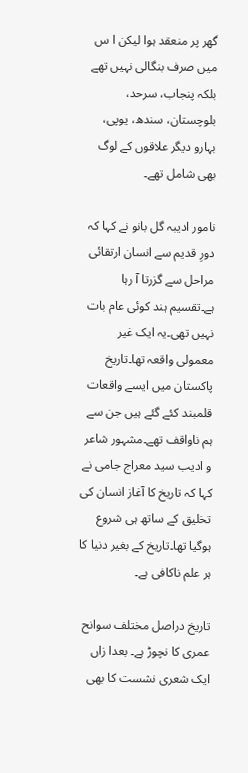گھر پر منعقد ہوا لیکن ا س میں صرف بنگالی نہیں تھے بلکہ پنجاب، سرحد، بلوچستان، سندھ، یوپی، بہارو دیگر علاقوں کے لوگ بھی شامل تھے۔

نامور ادیبہ گل بانو نے کہا کہ دورِ قدیم سے انسان ارتقائی مراحل سے گزرتا آ رہا ہے۔تقسیم ہند کوئی عام بات نہیں تھی۔یہ ایک غیر معمولی واقعہ تھا۔تاریخ پاکستان میں ایسے واقعات قلمبند کئے گئے ہیں جن سے ہم ناواقف تھے۔مشہور شاعر و ادیب سید معراج جامی نے کہا کہ تاریخ کا آغاز انسان کی تخلیق کے ساتھ ہی شروع ہوگیا تھا۔تاریخ کے بغیر دنیا کا ہر علم ناکافی ہے۔

تاریخ دراصل مختلف سوانح عمری کا نچوڑ ہے۔ بعدا زاں ایک شعری نشست کا بھی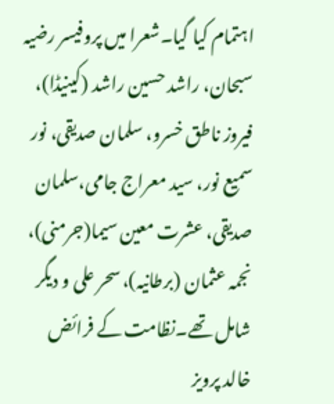اہتمام کیا گیا۔شعرا میں پروفیسر رضیہ سبحان، راشد حسین راشد (کینیڈا)، فیروز ناطق خسرو، سلمان صدیقی، نور سمیع نور، سید معراج جامی،سلمان صدیقی، عشرت معین سیما(جرمنی)، نجمہ عثمان (برطانیہ)، سحر علی و دیگر شامل تھے۔نظامت کے فرائض خالد پرویز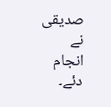صدیقی نے انجام دئے۔